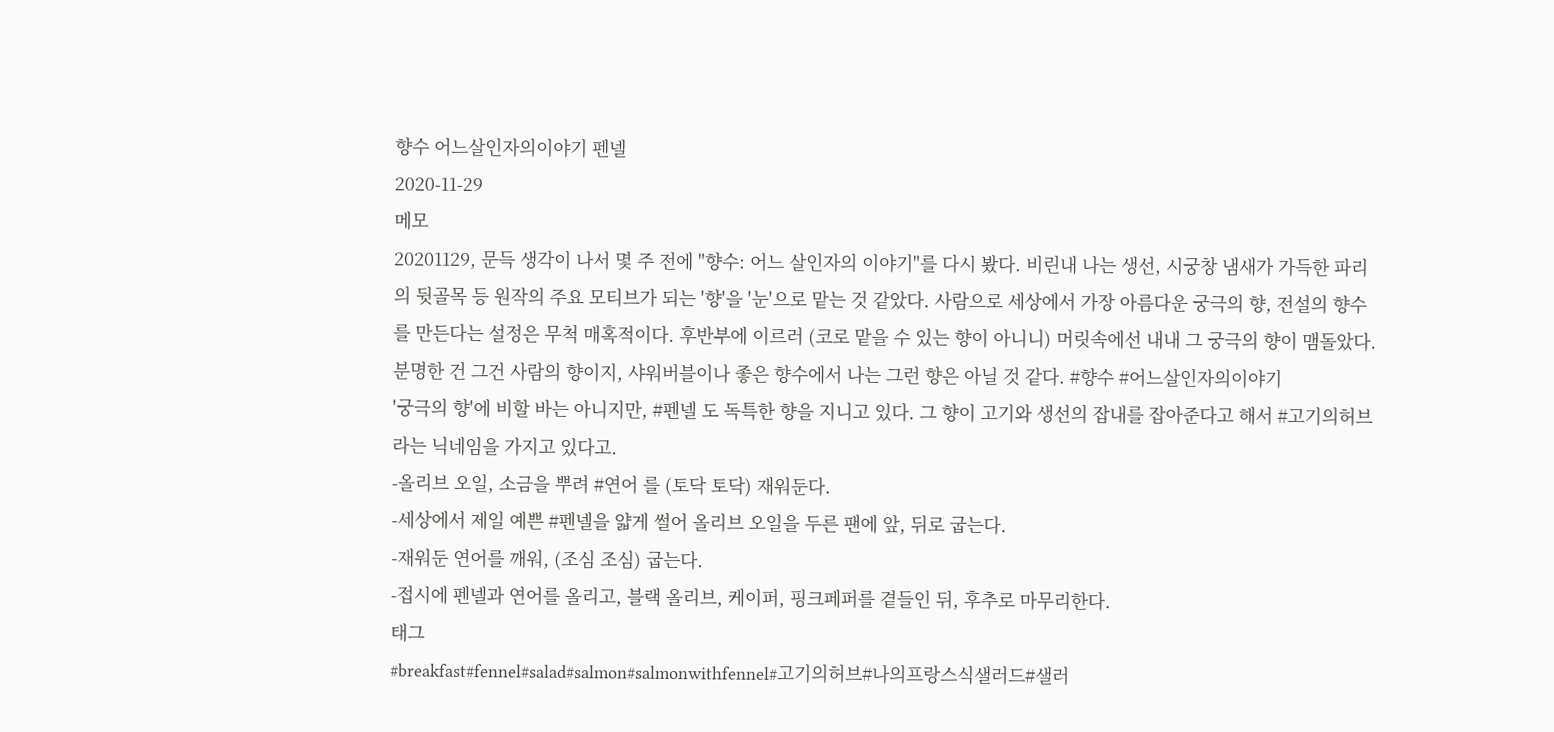향수 어느살인자의이야기 펜넬
2020-11-29
메모
20201129, 문득 생각이 나서 몇 주 전에 "향수: 어느 살인자의 이야기"를 다시 봤다. 비린내 나는 생선, 시궁창 냄새가 가득한 파리의 뒷골목 등 원작의 주요 모티브가 되는 '향'을 '눈'으로 맡는 것 같았다. 사람으로 세상에서 가장 아름다운 궁극의 향, 전설의 향수를 만든다는 설정은 무척 매혹적이다. 후반부에 이르러 (코로 맡을 수 있는 향이 아니니) 머릿속에선 내내 그 궁극의 향이 맴돌았다. 분명한 건 그건 사람의 향이지, 샤워버블이나 좋은 향수에서 나는 그런 향은 아닐 것 같다. #향수 #어느살인자의이야기
'궁극의 향'에 비할 바는 아니지만, #펜넬 도 독특한 향을 지니고 있다. 그 향이 고기와 생선의 잡내를 잡아준다고 해서 #고기의허브 라는 닉네임을 가지고 있다고.
-올리브 오일, 소금을 뿌려 #연어 를 (토닥 토닥) 재워둔다.
-세상에서 제일 예쁜 #펜넬을 얇게 썰어 올리브 오일을 두른 팬에 앞, 뒤로 굽는다.
-재워둔 연어를 깨워, (조심 조심) 굽는다.
-접시에 펜넬과 연어를 올리고, 블랙 올리브, 케이퍼, 핑크페퍼를 곁들인 뒤, 후추로 마무리한다.
태그
#breakfast#fennel#salad#salmon#salmonwithfennel#고기의허브#나의프랑스식샐러드#샐러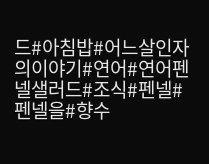드#아침밥#어느살인자의이야기#연어#연어펜넬샐러드#조식#펜넬#펜넬을#향수